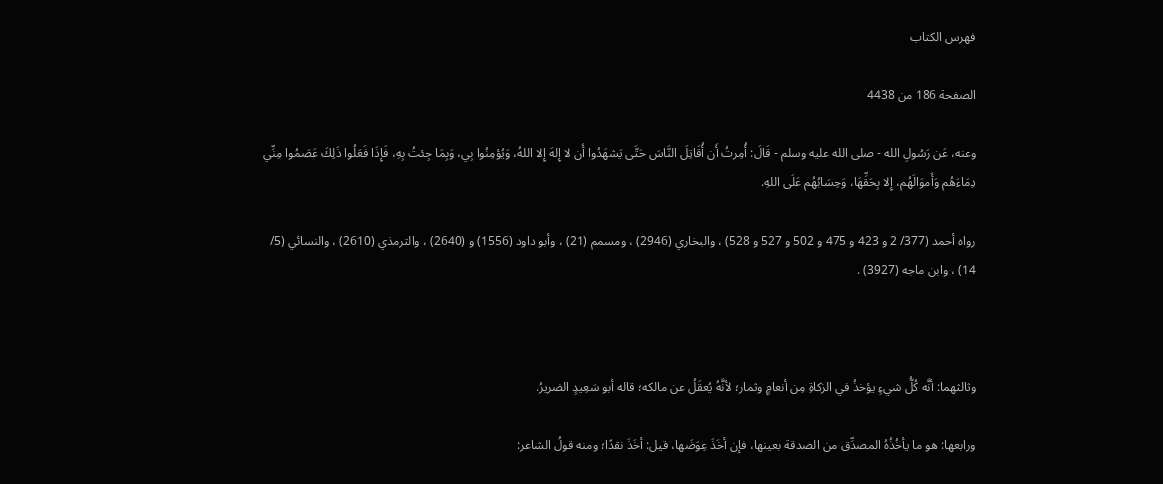فهرس الكتاب

الصفحة 186 من 4438

وعنه، عَن رَسُولِ الله - صلى الله عليه وسلم - قَالَ: أُمِرتُ أَن أُقَاتِلَ النَّاسَ حَتَّى يَشهَدُوا أَن لا إِلهَ إِلا اللهُ، وَيُؤمِنُوا بِي، وَبِمَا جِئتُ بِهِ، فَإِذَا فَعَلُوا ذَلِكَ عَصَمُوا مِنِّي دِمَاءَهُم وَأَموَالَهُم، إِلا بِحَقِّهَا، وَحِسَابُهُم عَلَى اللهِ.

رواه أحمد (377/ 2 و 423 و 475 و 502 و 527 و 528) ، والبخاري (2946) ، ومسمم (21) ، وأبو داود (1556) و (2640) ، والترمذي (2610) ، والنسائي (5/ 14) ، وابن ماجه (3927) .



وثالثهما: أنَّه كُلُّ شيءٍ يؤخذُ في الزكاةِ مِن أنعامٍ وثمار؛ لأنَّهُ يُعقَلُ عن مالكه؛ قاله أبو سَعِيدٍ الضريرُ.

ورابعها: هو ما يأخُذُهُ المصدِّق من الصدقة بعينها، فإن أخَذَ عِوَضَها، قيل: أخَذَ نقدًا؛ ومنه قولُ الشاعر: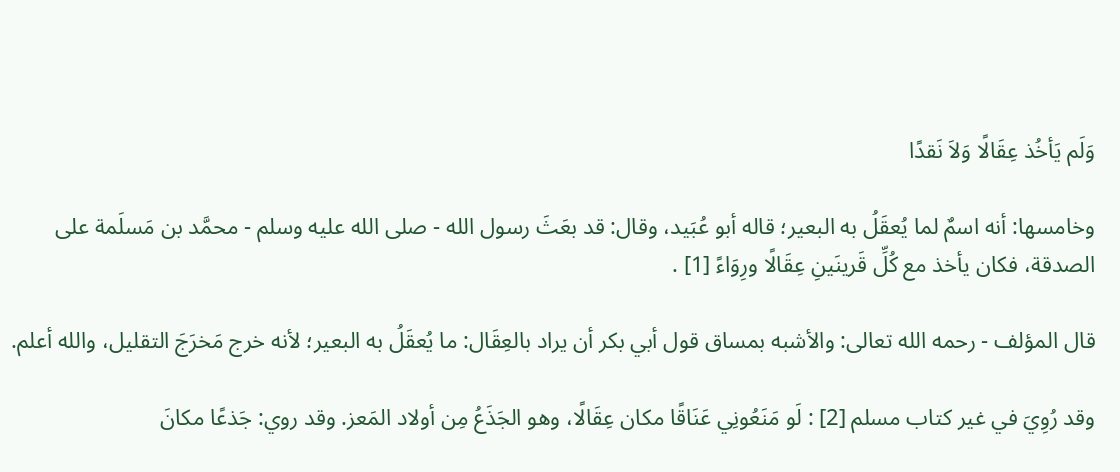وَلَم يَأخُذ عِقَالًا وَلاَ نَقدًا

وخامسها: أنه اسمٌ لما يُعقَلُ به البعير؛ قاله أبو عُبَيد، وقال: قد بعَثَ رسول الله - صلى الله عليه وسلم - محمَّد بن مَسلَمة على الصدقة، فكان يأخذ مع كُلِّ قَرينَينِ عِقَالًا ورِوَاءً [1] .

قال المؤلف - رحمه الله تعالى: والأشبه بمساق قول أبي بكر أن يراد بالعِقَال: ما يُعقَلُ به البعير؛ لأنه خرج مَخرَجَ التقليل، والله أعلم.

وقد رُوِيَ في غير كتاب مسلم [2] : لَو مَنَعُونِي عَنَاقًا مكان عِقَالًا، وهو الجَذَعُ مِن أولاد المَعز. وقد روي: جَذعًا مكانَ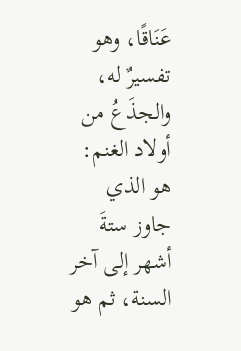عَنَاقًا، وهو تفسيرٌ له، والجذَعُ من أولاد الغنم: هو الذي جاوز ستةَ أشهر إلى آخر السنة، ثم هو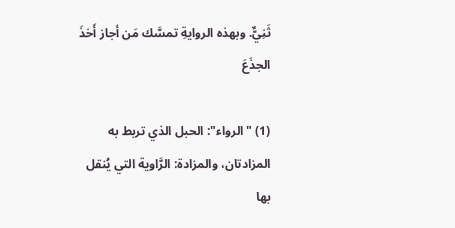ثَنِيٌّ. وبهذه الروايةِ تمسَّك مَن أجاز أَخذَ الجذَعَ

(1) "الرواء": الحبل الذي تربط به المزادتان، والمزادة: الرَّاوية التي يُنقل بها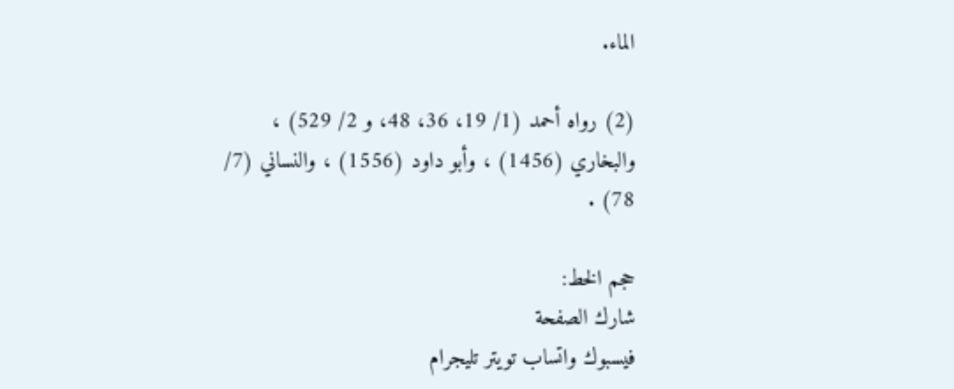الماء.

(2) رواه أحمد (1/ 19، 36، 48، و 2/ 529) ، والبخاري (1456) ، وأبو داود (1556) ، والنساني (7/ 78) .

حجم الخط:
شارك الصفحة
فيسبوك واتساب تويتر تليجرام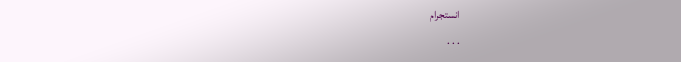انستجرام
. . .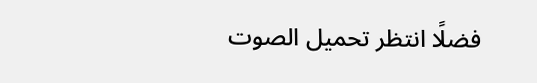فضلًا انتظر تحميل الصوت